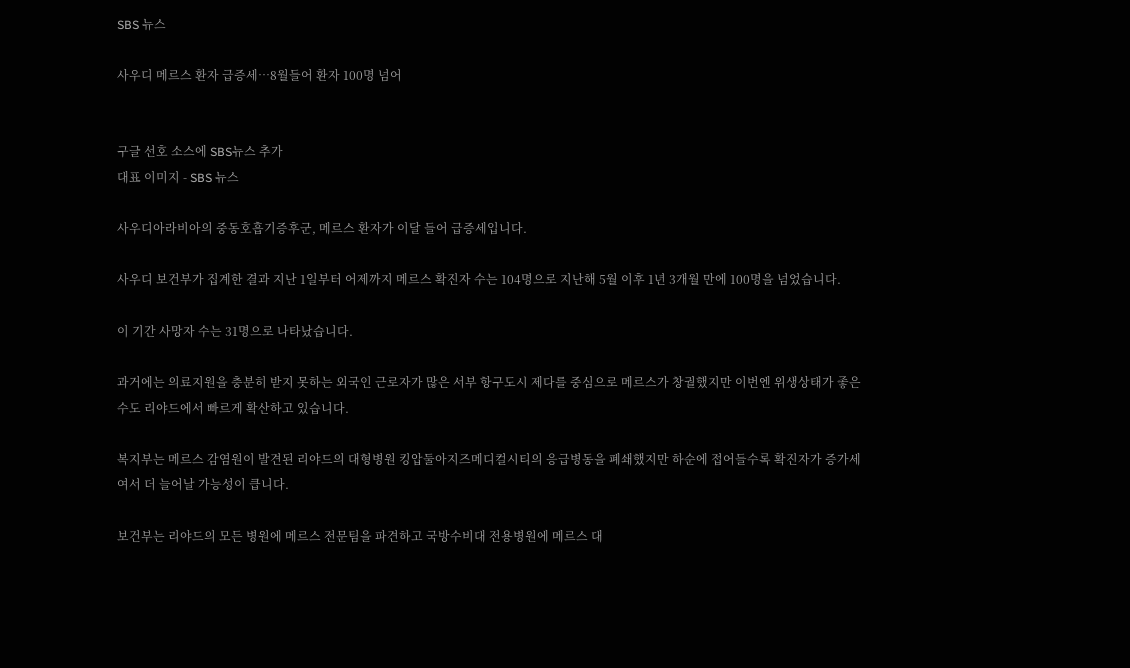SBS 뉴스

사우디 메르스 환자 급증세…8월들어 환자 100명 넘어


구글 선호 소스에 SBS뉴스 추가
대표 이미지 - SBS 뉴스

사우디아라비아의 중동호흡기증후군, 메르스 환자가 이달 들어 급증세입니다.

사우디 보건부가 집계한 결과 지난 1일부터 어제까지 메르스 확진자 수는 104명으로 지난해 5월 이후 1년 3개월 만에 100명을 넘었습니다.

이 기간 사망자 수는 31명으로 나타났습니다.

과거에는 의료지원을 충분히 받지 못하는 외국인 근로자가 많은 서부 항구도시 제다를 중심으로 메르스가 창궐했지만 이번엔 위생상태가 좋은 수도 리야드에서 빠르게 확산하고 있습니다.

복지부는 메르스 감염원이 발견된 리야드의 대형병원 킹압둘아지즈메디컬시티의 응급병동을 폐쇄했지만 하순에 접어들수록 확진자가 증가세여서 더 늘어날 가능성이 큽니다.

보건부는 리야드의 모든 병원에 메르스 전문팀을 파견하고 국방수비대 전용병원에 메르스 대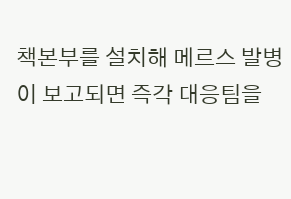책본부를 설치해 메르스 발병이 보고되면 즉각 대응팀을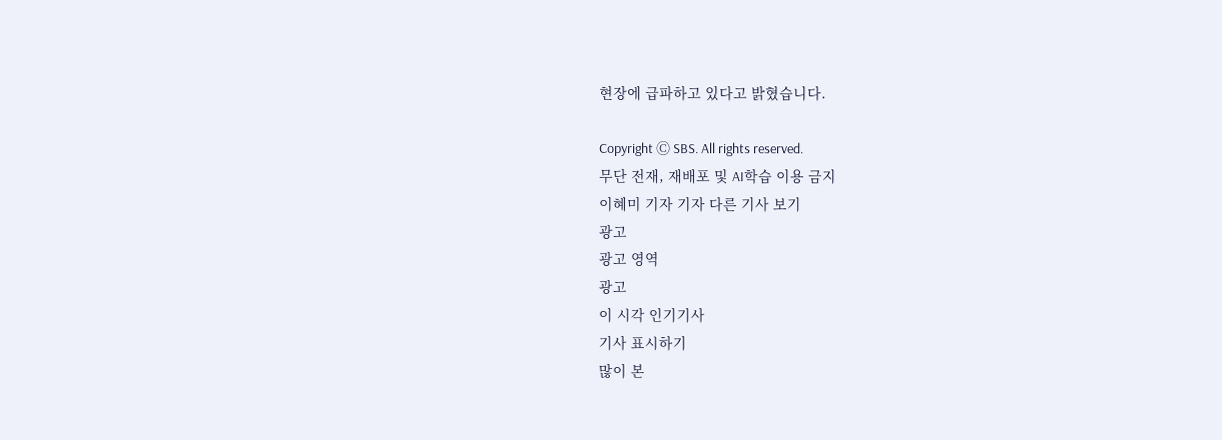현장에 급파하고 있다고 밝혔습니다.

Copyright Ⓒ SBS. All rights reserved.
무단 전재, 재배포 및 AI학습 이용 금지
이혜미 기자 기자 다른 기사 보기
광고
광고 영역
광고
이 시각 인기기사
기사 표시하기
많이 본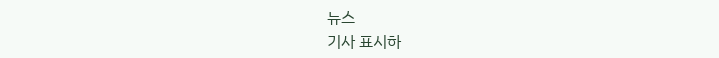뉴스
기사 표시하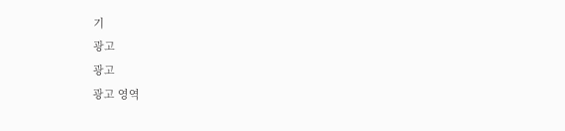기
광고
광고
광고 영역